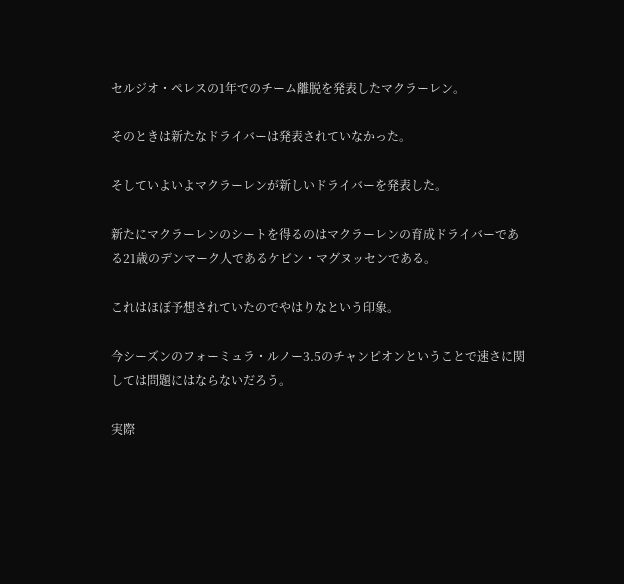セルジオ・ペレスの1年でのチーム離脱を発表したマクラーレン。

そのときは新たなドライバーは発表されていなかった。

そしていよいよマクラーレンが新しいドライバーを発表した。

新たにマクラーレンのシートを得るのはマクラーレンの育成ドライバーである21歳のデンマーク人であるケビン・マグヌッセンである。

これはほぼ予想されていたのでやはりなという印象。

今シーズンのフォーミュラ・ルノー3.5のチャンピオンということで速さに関しては問題にはならないだろう。

実際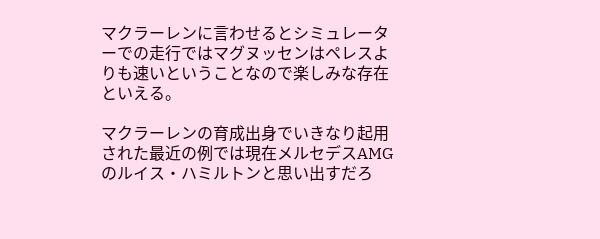マクラーレンに言わせるとシミュレーターでの走行ではマグヌッセンはペレスよりも速いということなので楽しみな存在といえる。

マクラーレンの育成出身でいきなり起用された最近の例では現在メルセデスAMGのルイス・ハミルトンと思い出すだろ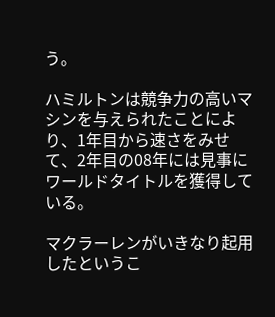う。

ハミルトンは競争力の高いマシンを与えられたことにより、1年目から速さをみせて、2年目の08年には見事にワールドタイトルを獲得している。

マクラーレンがいきなり起用したというこ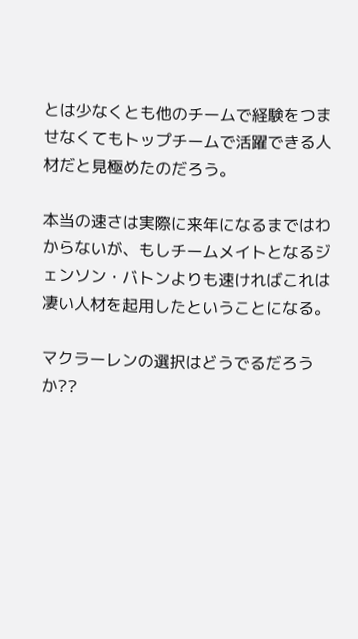とは少なくとも他のチームで経験をつませなくてもトップチームで活躍できる人材だと見極めたのだろう。

本当の速さは実際に来年になるまではわからないが、もしチームメイトとなるジェンソン・バトンよりも速ければこれは凄い人材を起用したということになる。

マクラーレンの選択はどうでるだろうか??